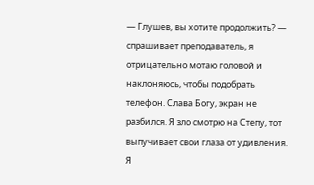— Глушев, вы хотите продолжить? — спрашивает преподаватель, я отрицательно мотаю головой и наклоняюсь, чтобы подобрать телефон. Слава Богу, экран не разбился. Я зло смотрю на Степу, тот выпучивает свои глаза от удивления. Я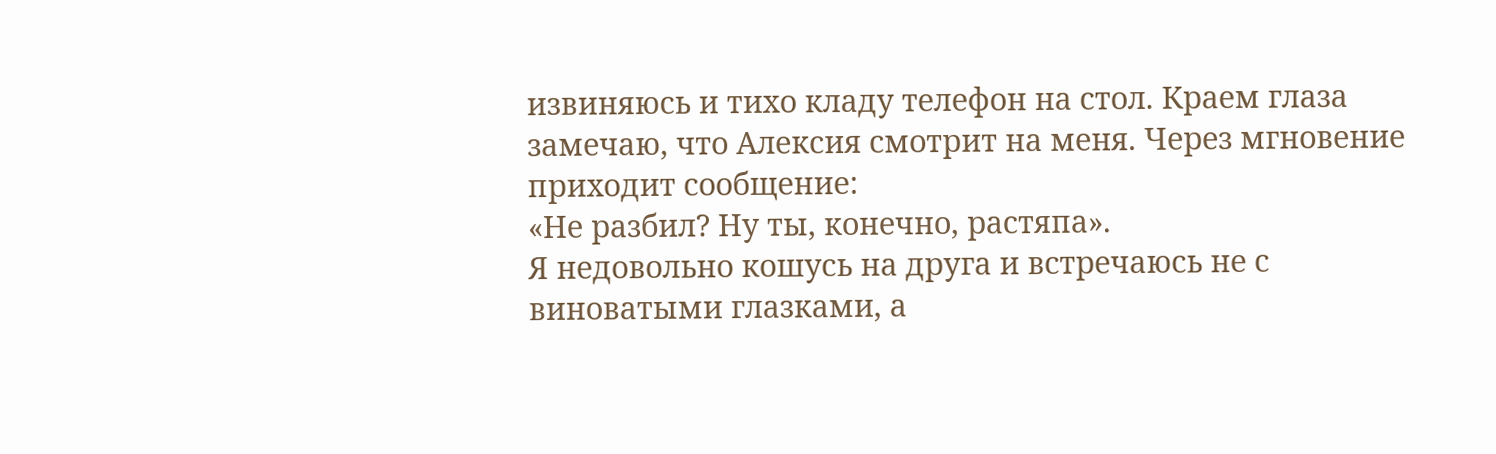извиняюсь и тихо кладу телефон на стол. Краем глаза замечаю, что Алексия смотрит на меня. Через мгновение приходит сообщение:
«Не разбил? Ну ты, конечно, растяпа».
Я недовольно кошусь на друга и встречаюсь не с виноватыми глазками, а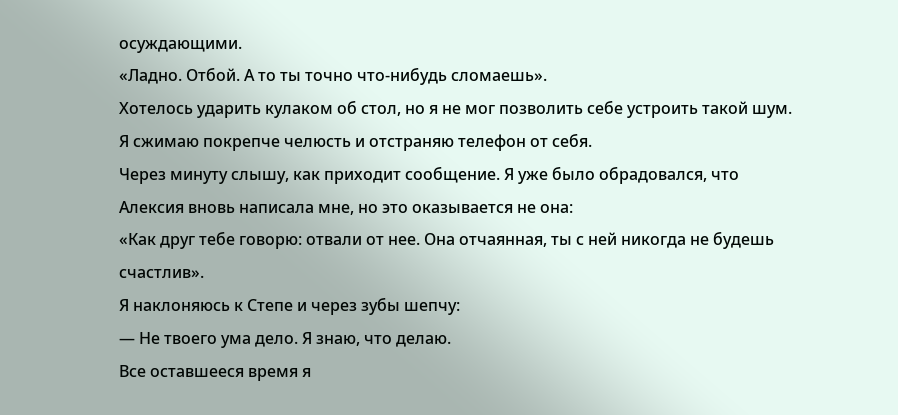осуждающими.
«Ладно. Отбой. А то ты точно что-нибудь сломаешь».
Хотелось ударить кулаком об стол, но я не мог позволить себе устроить такой шум. Я сжимаю покрепче челюсть и отстраняю телефон от себя.
Через минуту слышу, как приходит сообщение. Я уже было обрадовался, что Алексия вновь написала мне, но это оказывается не она:
«Как друг тебе говорю: отвали от нее. Она отчаянная, ты с ней никогда не будешь счастлив».
Я наклоняюсь к Степе и через зубы шепчу:
— Не твоего ума дело. Я знаю, что делаю.
Все оставшееся время я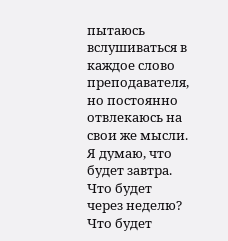пытаюсь вслушиваться в каждое слово преподавателя, но постоянно отвлекаюсь на свои же мысли.
Я думаю, что будет завтра. Что будет через неделю? Что будет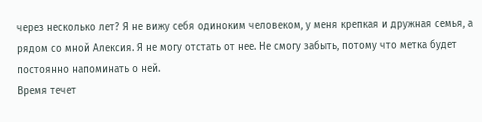через несколько лет? Я не вижу себя одиноким человеком, у меня крепкая и дружная семья, а рядом со мной Алексия. Я не могу отстать от нее. Не смогу забыть, потому что метка будет постоянно напоминать о ней.
Время течет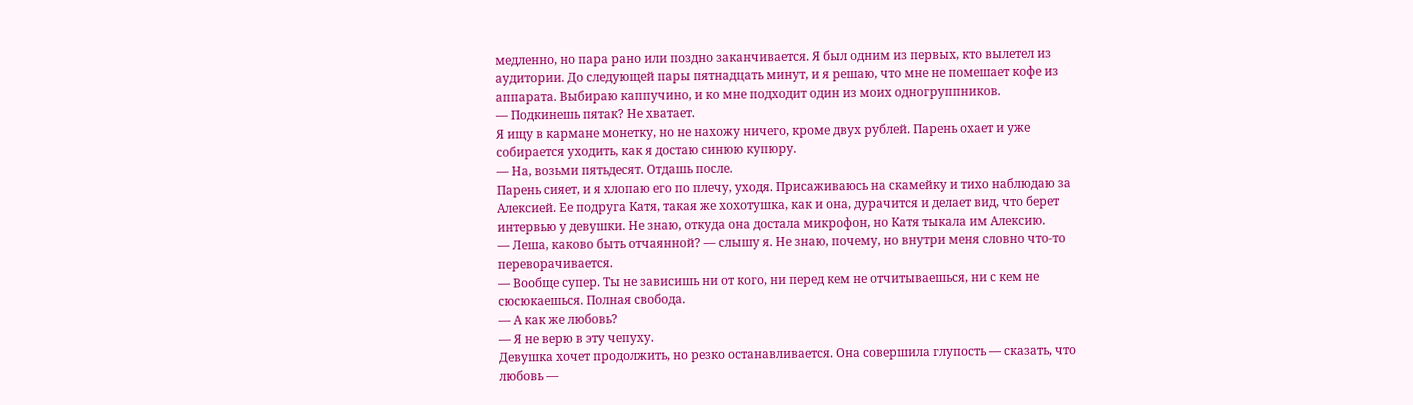медленно, но пара рано или поздно заканчивается. Я был одним из первых, кто вылетел из аудитории. До следующей пары пятнадцать минут, и я решаю, что мне не помешает кофе из аппарата. Выбираю каппучино, и ко мне подходит один из моих одногруппников.
— Подкинешь пятак? Не хватает.
Я ищу в кармане монетку, но не нахожу ничего, кроме двух рублей. Парень охает и уже собирается уходить, как я достаю синюю купюру.
— На, возьми пятьдесят. Отдашь после.
Парень сияет, и я хлопаю его по плечу, уходя. Присаживаюсь на скамейку и тихо наблюдаю за Алексией. Ее подруга Катя, такая же хохотушка, как и она, дурачится и делает вид, что берет интервью у девушки. Не знаю, откуда она достала микрофон, но Катя тыкала им Алексию.
— Леша, каково быть отчаянной? — слышу я. Не знаю, почему, но внутри меня словно что-то переворачивается.
— Вообще супер. Ты не зависишь ни от кого, ни перед кем не отчитываешься, ни с кем не сюсюкаешься. Полная свобода.
— А как же любовь?
— Я не верю в эту чепуху.
Девушка хочет продолжить, но резко останавливается. Она совершила глупость — сказать, что любовь —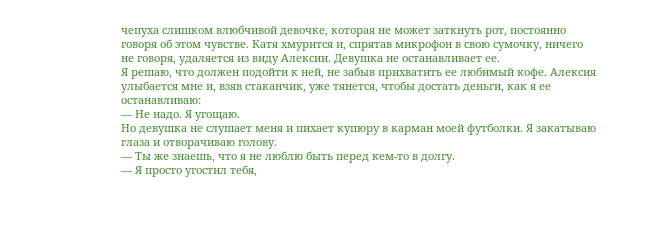чепуха слишком влюбчивой девочке, которая не может заткнуть рот, постоянно говоря об этом чувстве. Катя хмурится и, спрятав микрофон в свою сумочку, ничего не говоря, удаляется из виду Алексии. Девушка не останавливает ее.
Я решаю, что должен подойти к ней, не забыв прихватить ее любимый кофе. Алексия улыбается мне и, взяв стаканчик, уже тянется, чтобы достать деньги, как я ее останавливаю:
— Не надо. Я угощаю.
Но девушка не слушает меня и пихает купюру в карман моей футболки. Я закатываю глаза и отворачиваю голову.
— Ты же знаешь, что я не люблю быть перед кем-то в долгу.
— Я просто угостил тебя,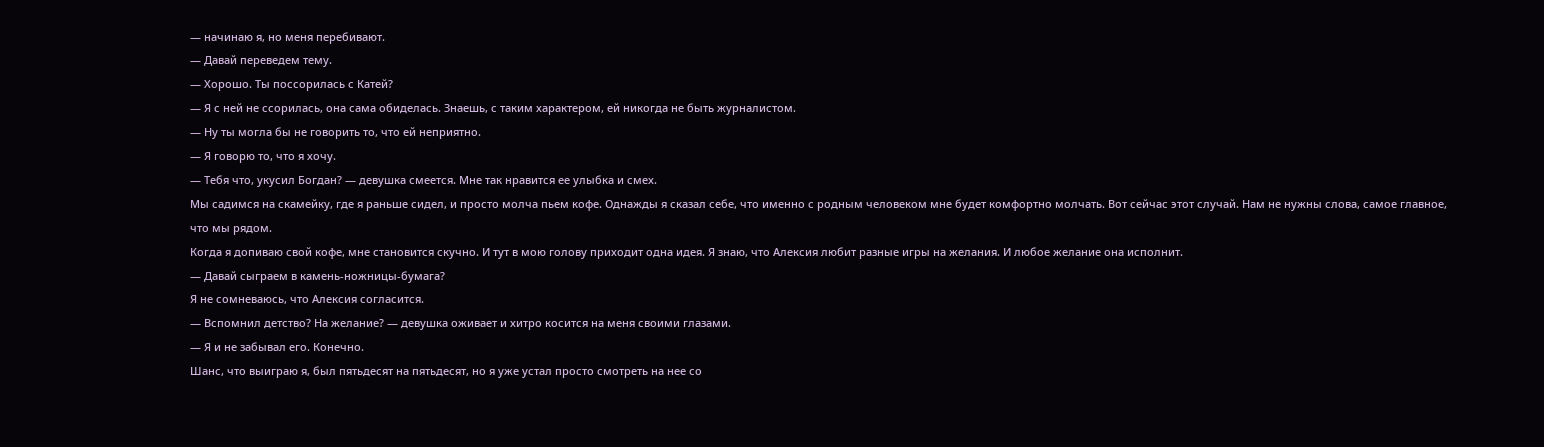— начинаю я, но меня перебивают.
— Давай переведем тему.
— Хорошо. Ты поссорилась с Катей?
— Я с ней не ссорилась, она сама обиделась. Знаешь, с таким характером, ей никогда не быть журналистом.
— Ну ты могла бы не говорить то, что ей неприятно.
— Я говорю то, что я хочу.
— Тебя что, укусил Богдан? — девушка смеется. Мне так нравится ее улыбка и смех.
Мы садимся на скамейку, где я раньше сидел, и просто молча пьем кофе. Однажды я сказал себе, что именно с родным человеком мне будет комфортно молчать. Вот сейчас этот случай. Нам не нужны слова, самое главное, что мы рядом.
Когда я допиваю свой кофе, мне становится скучно. И тут в мою голову приходит одна идея. Я знаю, что Алексия любит разные игры на желания. И любое желание она исполнит.
— Давай сыграем в камень-ножницы-бумага?
Я не сомневаюсь, что Алексия согласится.
— Вспомнил детство? На желание? — девушка оживает и хитро косится на меня своими глазами.
— Я и не забывал его. Конечно.
Шанс, что выиграю я, был пятьдесят на пятьдесят, но я уже устал просто смотреть на нее со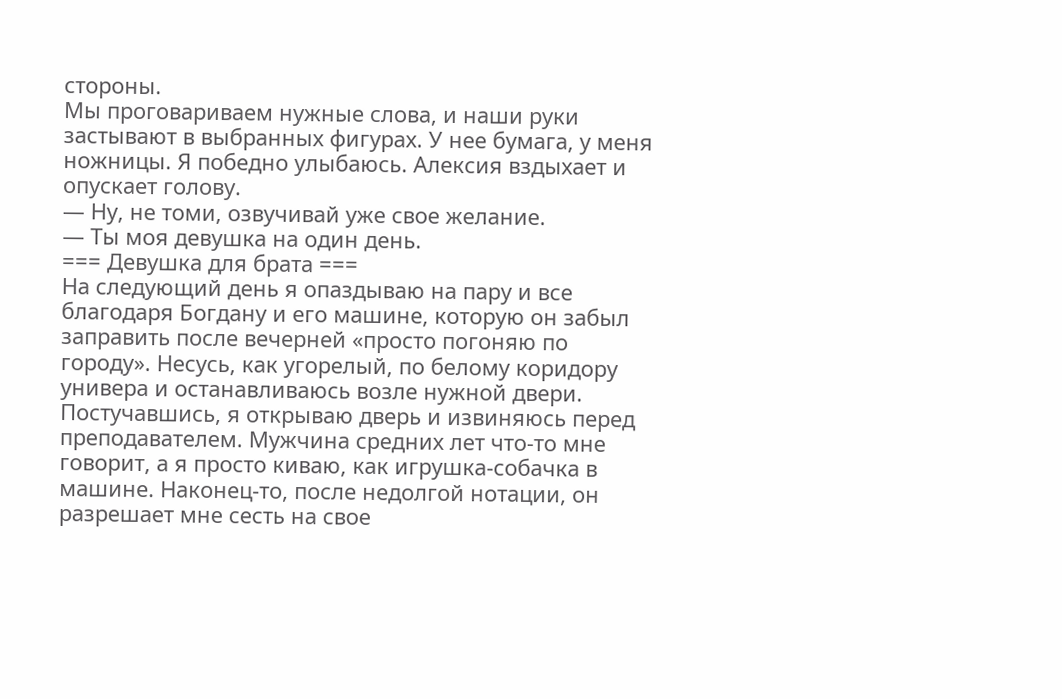стороны.
Мы проговариваем нужные слова, и наши руки застывают в выбранных фигурах. У нее бумага, у меня ножницы. Я победно улыбаюсь. Алексия вздыхает и опускает голову.
— Ну, не томи, озвучивай уже свое желание.
— Ты моя девушка на один день.
=== Девушка для брата ===
На следующий день я опаздываю на пару и все благодаря Богдану и его машине, которую он забыл заправить после вечерней «просто погоняю по городу». Несусь, как угорелый, по белому коридору универа и останавливаюсь возле нужной двери. Постучавшись, я открываю дверь и извиняюсь перед преподавателем. Мужчина средних лет что-то мне говорит, а я просто киваю, как игрушка-собачка в машине. Наконец-то, после недолгой нотации, он разрешает мне сесть на свое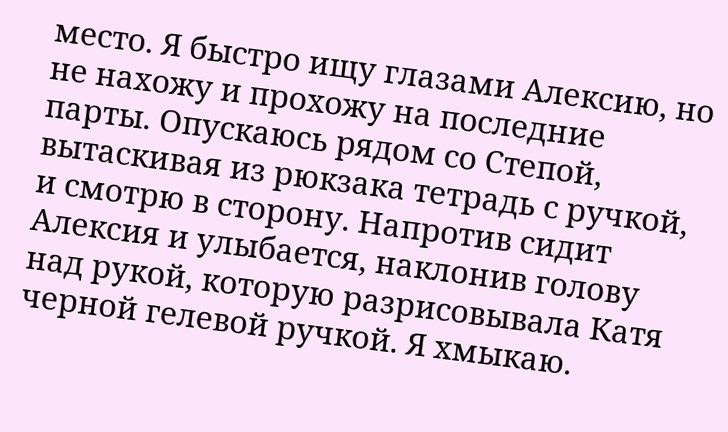место. Я быстро ищу глазами Алексию, но не нахожу и прохожу на последние парты. Опускаюсь рядом со Степой, вытаскивая из рюкзака тетрадь с ручкой, и смотрю в сторону. Напротив сидит Алексия и улыбается, наклонив голову над рукой, которую разрисовывала Катя черной гелевой ручкой. Я хмыкаю.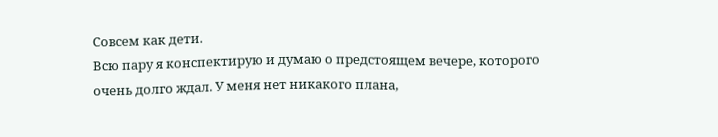Совсем как дети.
Всю пару я конспектирую и думаю о предстоящем вечере, которого очень долго ждал. У меня нет никакого плана,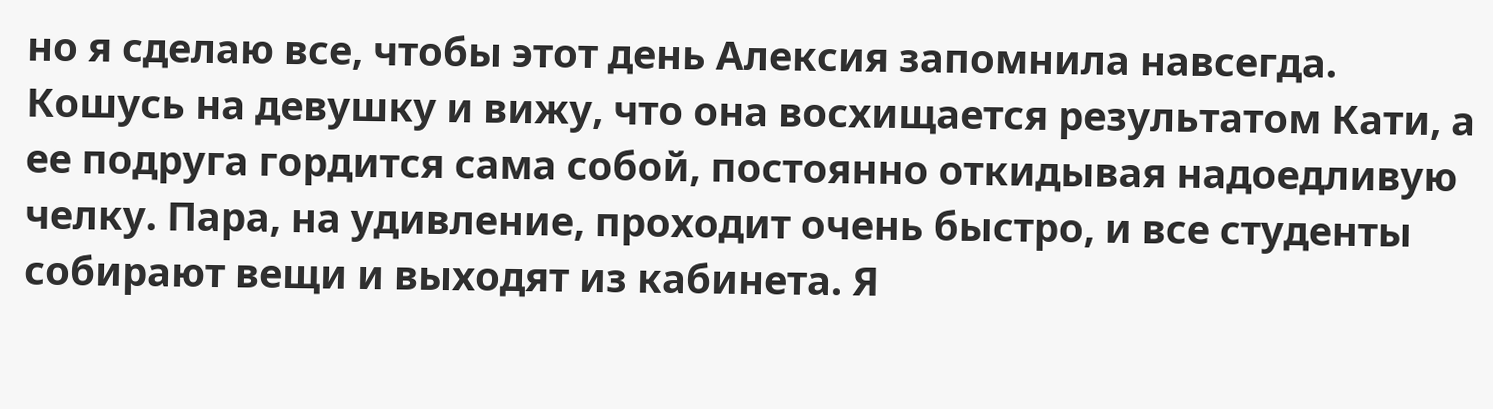но я сделаю все, чтобы этот день Алексия запомнила навсегда. Кошусь на девушку и вижу, что она восхищается результатом Кати, а ее подруга гордится сама собой, постоянно откидывая надоедливую челку. Пара, на удивление, проходит очень быстро, и все студенты собирают вещи и выходят из кабинета. Я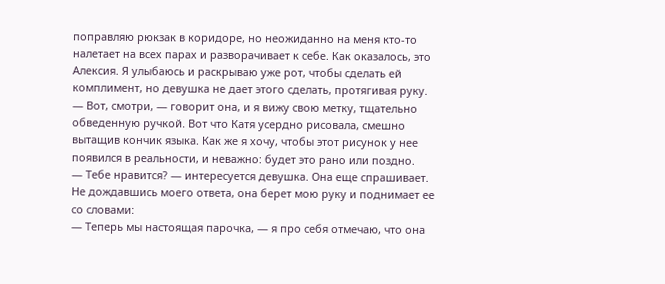поправляю рюкзак в коридоре, но неожиданно на меня кто-то налетает на всех парах и разворачивает к себе. Как оказалось, это Алексия. Я улыбаюсь и раскрываю уже рот, чтобы сделать ей комплимент, но девушка не дает этого сделать, протягивая руку.
— Вот, смотри, — говорит она, и я вижу свою метку, тщательно обведенную ручкой. Вот что Катя усердно рисовала, смешно вытащив кончик языка. Как же я хочу, чтобы этот рисунок у нее появился в реальности, и неважно: будет это рано или поздно.
— Тебе нравится? — интересуется девушка. Она еще спрашивает.
Не дождавшись моего ответа, она берет мою руку и поднимает ее со словами:
— Теперь мы настоящая парочка, — я про себя отмечаю, что она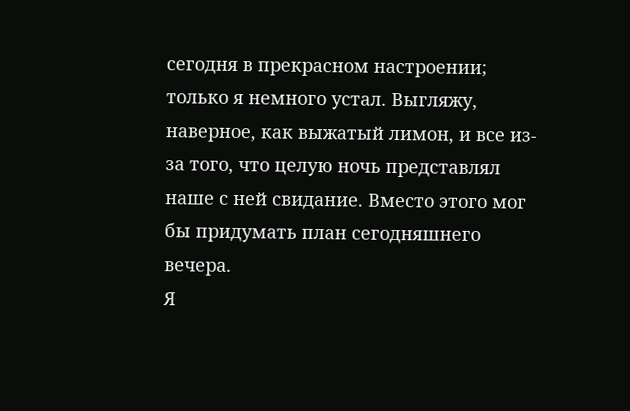сегодня в прекрасном настроении; только я немного устал. Выгляжу, наверное, как выжатый лимон, и все из-за того, что целую ночь представлял наше с ней свидание. Вместо этого мог бы придумать план сегодняшнего вечера.
Я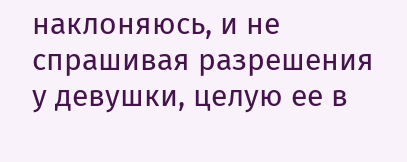наклоняюсь, и не спрашивая разрешения у девушки, целую ее в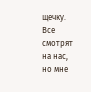щечку. Все смотрят на нас, но мне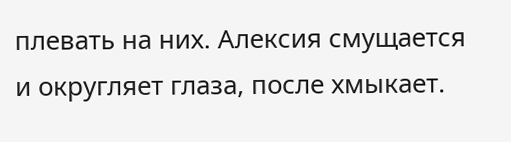плевать на них. Алексия смущается и округляет глаза, после хмыкает.